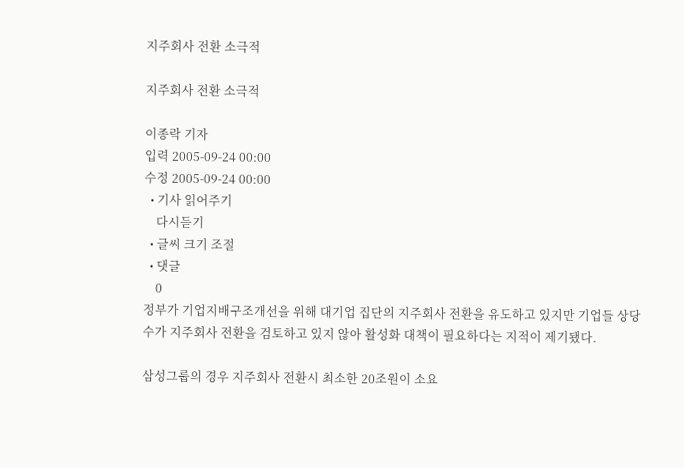지주회사 전환 소극적

지주회사 전환 소극적

이종락 기자
입력 2005-09-24 00:00
수정 2005-09-24 00:00
  • 기사 읽어주기
    다시듣기
  • 글씨 크기 조절
  • 댓글
    0
정부가 기업지배구조개선을 위해 대기업 집단의 지주회사 전환을 유도하고 있지만 기업들 상당수가 지주회사 전환을 검토하고 있지 않아 활성화 대책이 필요하다는 지적이 제기됐다.

삼성그룹의 경우 지주회사 전환시 최소한 20조원이 소요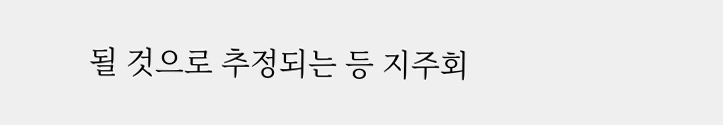될 것으로 추정되는 등 지주회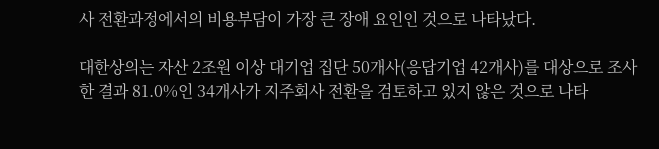사 전환과정에서의 비용부담이 가장 큰 장애 요인인 것으로 나타났다.

대한상의는 자산 2조원 이상 대기업 집단 50개사(응답기업 42개사)를 대상으로 조사한 결과 81.0%인 34개사가 지주회사 전환을 검토하고 있지 않은 것으로 나타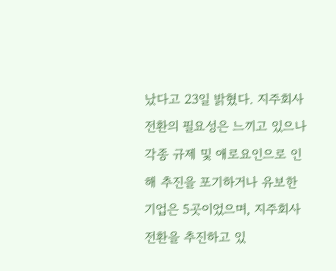났다고 23일 밝혔다. 지주회사 전환의 필요성은 느끼고 있으나 각종 규제 및 애로요인으로 인해 추진을 포기하거나 유보한 기업은 5곳이었으며, 지주회사 전환을 추진하고 있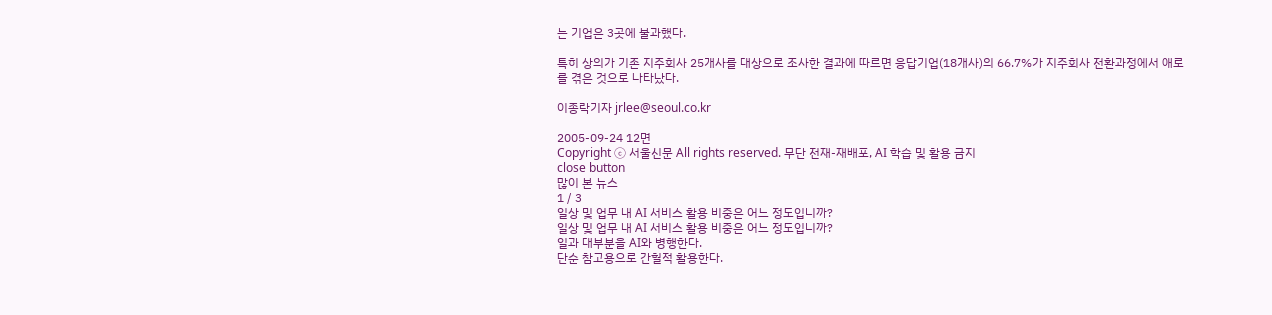는 기업은 3곳에 불과했다.

특히 상의가 기존 지주회사 25개사를 대상으로 조사한 결과에 따르면 응답기업(18개사)의 66.7%가 지주회사 전환과정에서 애로를 겪은 것으로 나타났다.

이종락기자 jrlee@seoul.co.kr

2005-09-24 12면
Copyright ⓒ 서울신문 All rights reserved. 무단 전재-재배포, AI 학습 및 활용 금지
close button
많이 본 뉴스
1 / 3
일상 및 업무 내 AI 서비스 활용 비중은 어느 정도입니까?
일상 및 업무 내 AI 서비스 활용 비중은 어느 정도입니까?
일과 대부분을 AI와 병행한다.
단순 참고용으로 간헐적 활용한다.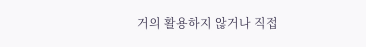거의 활용하지 않거나 직접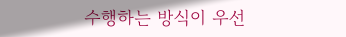수행하는 방식이 우선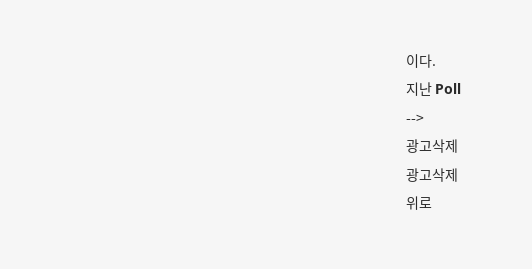이다.
지난 Poll
-->
광고삭제
광고삭제
위로